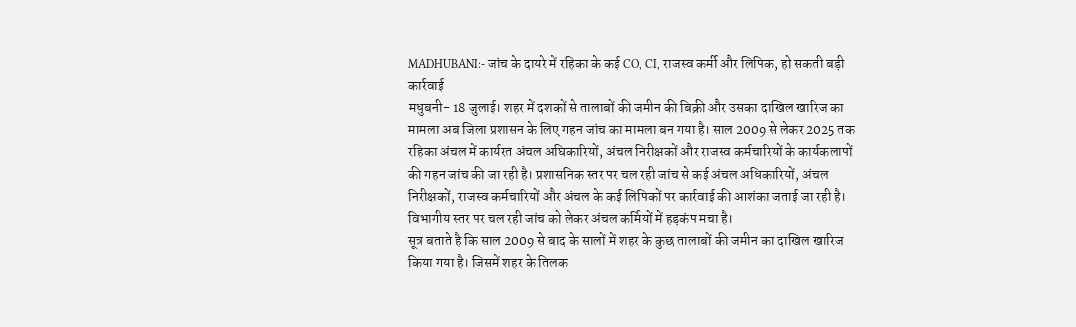MADHUBANI:- जांच के दायरे में रहिका के कई CO, CI, राजस्व कर्मी और लिपिक, हो सकती बड़ी कार्रवाई
मधुबनी- 18 जुलाई। शहर में दशकों से तालाबों की जमीन की बिक्री और उसका दाखिल खारिज का मामला अब जिला प्रशासन के लिए गहन जांच का मामला बन गया है। साल 2009 से लेकर 2025 तक रहिका अंचल में कार्यरत अंचल अघिकारियों, अंचल निरीक्षकों और राजस्व कर्मचारियों के कार्यकलापों की गहन जांच की जा रही है। प्रशासनिक स्तर पर चल रही जांच से कई अंचल अधिकारियों, अंचल निरीक्षकों, राजस्व कर्मचारियों और अंचल के कई लिपिकों पर कार्रवाई की आशंका जताई जा रही है। विभागीय स्तर पर चल रही जांच को लेकर अंचल कर्मियों में हड़कंप मचा है।
सूत्र बताते है कि साल 2009 से बाद के सालों में शहर के कुछ तालाबों की जमीन का दाखिल खारिज किया गया है। जिसमें शहर के तिलक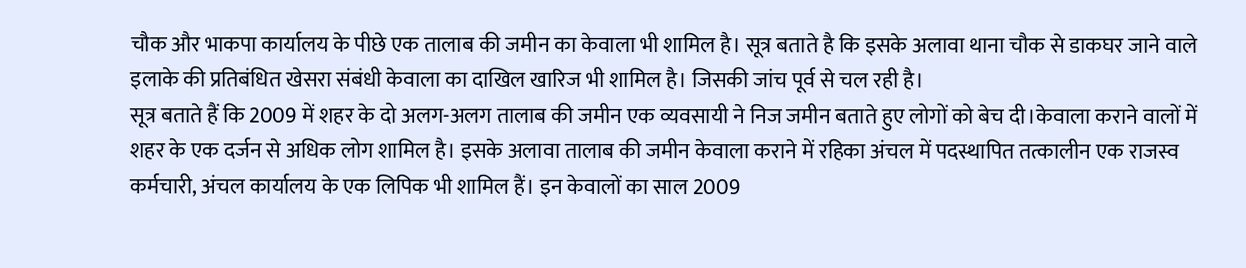चौक और भाकपा कार्यालय के पीछे एक तालाब की जमीन का केवाला भी शामिल है। सूत्र बताते है कि इसके अलावा थाना चौक से डाकघर जाने वाले इलाके की प्रतिबंधित खेसरा संबंधी केवाला का दाखिल खारिज भी शामिल है। जिसकी जांच पूर्व से चल रही है।
सूत्र बताते हैं कि 2009 में शहर के दो अलग-अलग तालाब की जमीन एक व्यवसायी ने निज जमीन बताते हुए लोगों को बेच दी।केवाला कराने वालों में शहर के एक दर्जन से अधिक लोग शामिल है। इसके अलावा तालाब की जमीन केवाला कराने में रहिका अंचल में पदस्थापित तत्कालीन एक राजस्व कर्मचारी, अंचल कार्यालय के एक लिपिक भी शामिल हैं। इन केवालों का साल 2009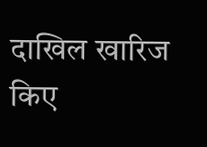दाखिल खारिज किए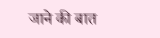जाने की बात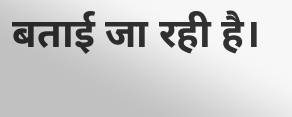बताई जा रही है।